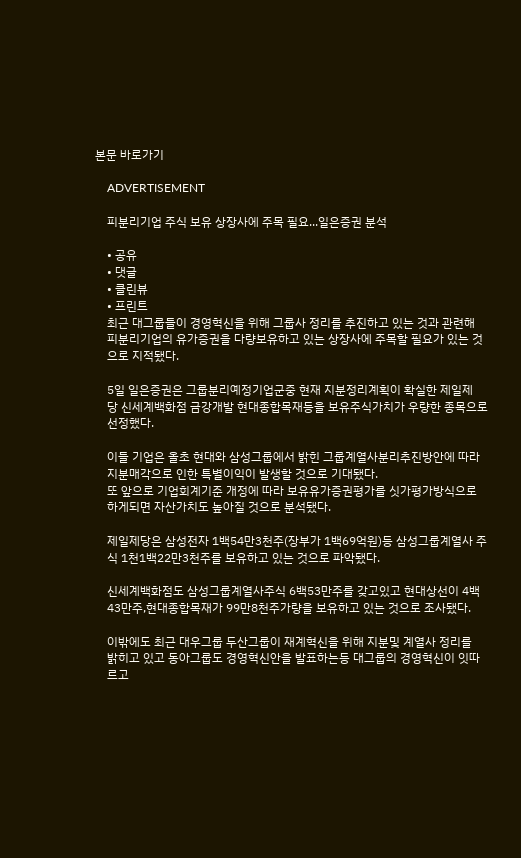본문 바로가기

    ADVERTISEMENT

    피분리기업 주식 보유 상장사에 주목 필요...일은증권 분석

    • 공유
    • 댓글
    • 클린뷰
    • 프린트
    최근 대그룹들이 경영혁신을 위해 그룹사 정리를 추진하고 있는 것과 관련해
    피분리기업의 유가증권을 다량보유하고 있는 상장사에 주목할 필요가 있는 것
    으로 지적됐다.

    5일 일은증권은 그룹분리예정기업군중 현재 지분정리계획이 확실한 제일제
    당 신세계백화점 금강개발 현대종합목재등을 보유주식가치가 우량한 종목으로
    선정했다.

    이들 기업은 올초 현대와 삼성그룹에서 밝힌 그룹계열사분리추진방안에 따라
    지분매각으로 인한 특별이익이 발생할 것으로 기대됐다.
    또 앞으로 기업회계기준 개정에 따라 보유유가증권평가를 싯가평가방식으로
    하게되면 자산가치도 높아질 것으로 분석됐다.

    제일제당은 삼성전자 1백54만3천주(장부가 1백69억원)등 삼성그룹계열사 주
    식 1천1백22만3천주를 보유하고 있는 것으로 파악됐다.

    신세계백화점도 삼성그룹계열사주식 6백53만주를 갖고있고 현대상선이 4백
    43만주,현대종합목재가 99만8천주가량을 보유하고 있는 것으로 조사됐다.

    이밖에도 최근 대우그룹 두산그룹이 재계혁신을 위해 지분및 계열사 정리를
    밝히고 있고 동아그룹도 경영혁신안을 발표하는등 대그룹의 경영혁신이 잇따
    르고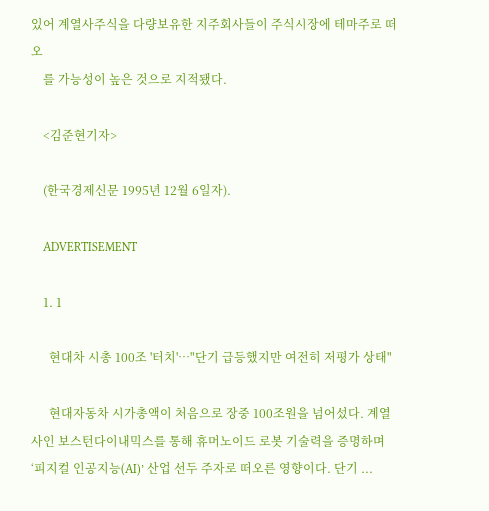있어 계열사주식을 다량보유한 지주회사들이 주식시장에 테마주로 떠오
    를 가능성이 높은 것으로 지적됐다.

    <김준현기자>

    (한국경제신문 1995년 12월 6일자).

    ADVERTISEMENT

    1. 1

      현대차 시총 100조 '터치'…"단기 급등했지만 여전히 저평가 상태"

      현대자동차 시가총액이 처음으로 장중 100조원을 넘어섰다. 계열사인 보스턴다이내믹스를 통해 휴머노이드 로봇 기술력을 증명하며 ‘피지컬 인공지능(AI)’ 산업 선두 주자로 떠오른 영향이다. 단기 ...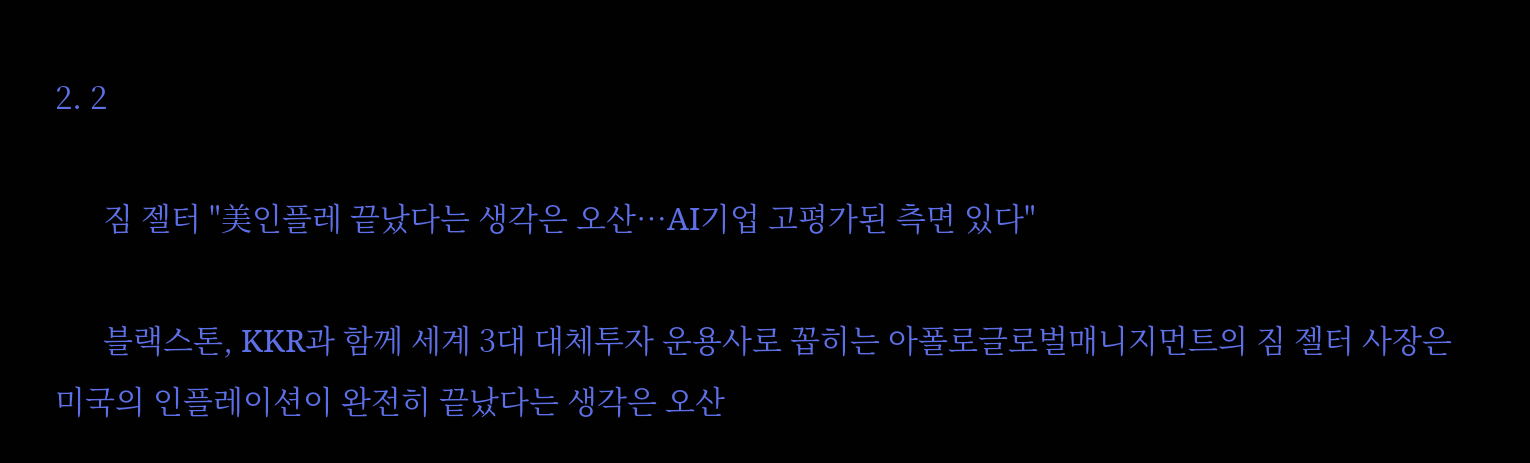2. 2

      짐 젤터 "美인플레 끝났다는 생각은 오산…AI기업 고평가된 측면 있다"

      블랙스톤, KKR과 함께 세계 3대 대체투자 운용사로 꼽히는 아폴로글로벌매니지먼트의 짐 젤터 사장은 미국의 인플레이션이 완전히 끝났다는 생각은 오산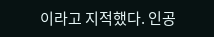이라고 지적했다. 인공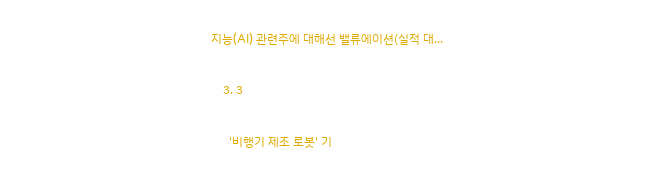지능(AI) 관련주에 대해선 밸류에이션(실적 대...

    3. 3

      '비행기 제조 로봇' 기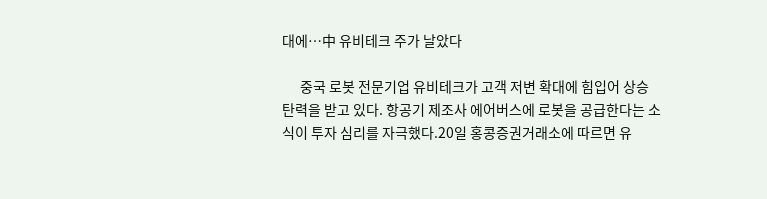대에…中 유비테크 주가 날았다

      중국 로봇 전문기업 유비테크가 고객 저변 확대에 힘입어 상승 탄력을 받고 있다. 항공기 제조사 에어버스에 로봇을 공급한다는 소식이 투자 심리를 자극했다.20일 홍콩증권거래소에 따르면 유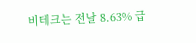비테크는 전날 8.63% 급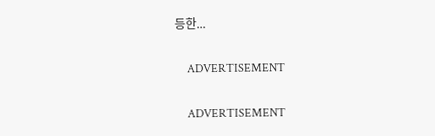등한...

    ADVERTISEMENT

    ADVERTISEMENT